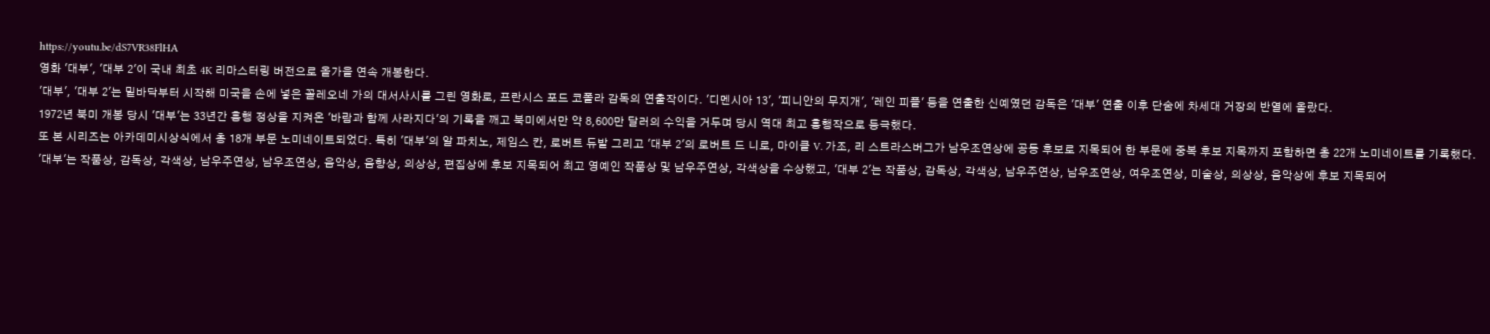https://youtu.be/dS7VR38FlHA
영화 '대부', '대부 2'이 국내 최초 4K 리마스터링 버전으로 올가을 연속 개봉한다.
'대부', '대부 2'는 밑바닥부터 시작해 미국을 손에 넣은 꼴레오네 가의 대서사시를 그린 영화로, 프란시스 포드 코폴라 감독의 연출작이다. '디멘시아 13', '피니안의 무지개', '레인 피플' 등을 연출한 신예였던 감독은 '대부' 연출 이후 단숨에 차세대 거장의 반열에 올랐다.
1972년 북미 개봉 당시 '대부'는 33년간 흥행 정상을 지켜온 '바람과 함께 사라지다'의 기록을 깨고 북미에서만 약 8,600만 달러의 수익을 거두며 당시 역대 최고 흥행작으로 등극했다.
또 본 시리즈는 아카데미시상식에서 총 18개 부문 노미네이트되었다. 특히 '대부'의 알 파치노, 제임스 칸, 로버트 듀발 그리고 '대부 2'의 로버트 드 니로, 마이클 V. 가조, 리 스트라스버그가 남우조연상에 공동 후보로 지목되어 한 부문에 중복 후보 지목까지 포함하면 총 22개 노미네이트를 기록했다.
'대부'는 작품상, 감독상, 각색상, 남우주연상, 남우조연상, 음악상, 음향상, 의상상, 편집상에 후보 지목되어 최고 영예인 작품상 및 남우주연상, 각색상을 수상했고, '대부 2'는 작품상, 감독상, 각색상, 남우주연상, 남우조연상, 여우조연상, 미술상, 의상상, 음악상에 후보 지목되어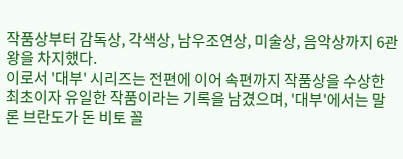작품상부터 감독상, 각색상, 남우조연상, 미술상, 음악상까지 6관왕을 차지했다.
이로서 '대부' 시리즈는 전편에 이어 속편까지 작품상을 수상한 최초이자 유일한 작품이라는 기록을 남겼으며, '대부'에서는 말론 브란도가 돈 비토 꼴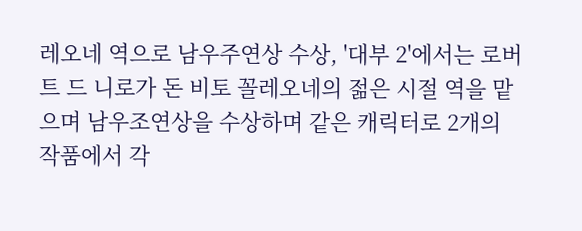레오네 역으로 남우주연상 수상, '대부 2'에서는 로버트 드 니로가 돈 비토 꼴레오네의 젊은 시절 역을 맡으며 남우조연상을 수상하며 같은 캐릭터로 2개의 작품에서 각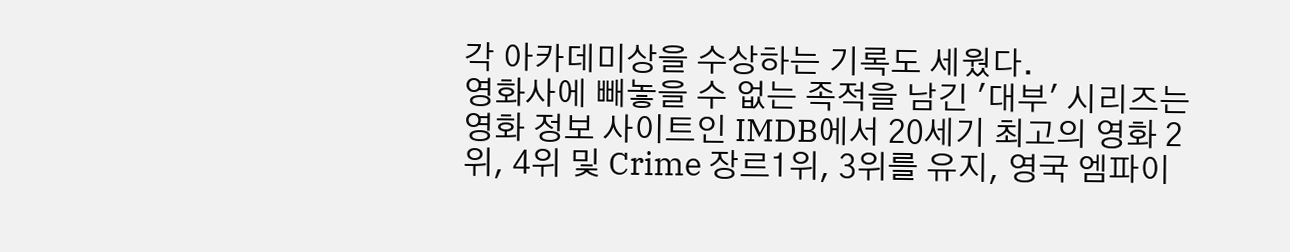각 아카데미상을 수상하는 기록도 세웠다.
영화사에 빼놓을 수 없는 족적을 남긴 '대부' 시리즈는 영화 정보 사이트인 IMDB에서 20세기 최고의 영화 2위, 4위 및 Crime 장르1위, 3위를 유지, 영국 엠파이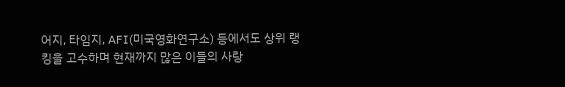어지, 타임지, AFI(미국영화연구소) 등에서도 상위 랭킹을 고수하며 현재까지 많은 이들의 사랑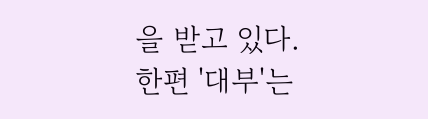을 받고 있다.
한편 '대부'는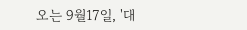오는 9월17일, '대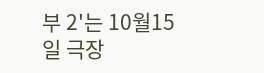부 2'는 10월15일 극장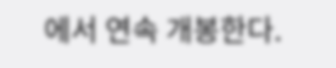에서 연속 개봉한다.